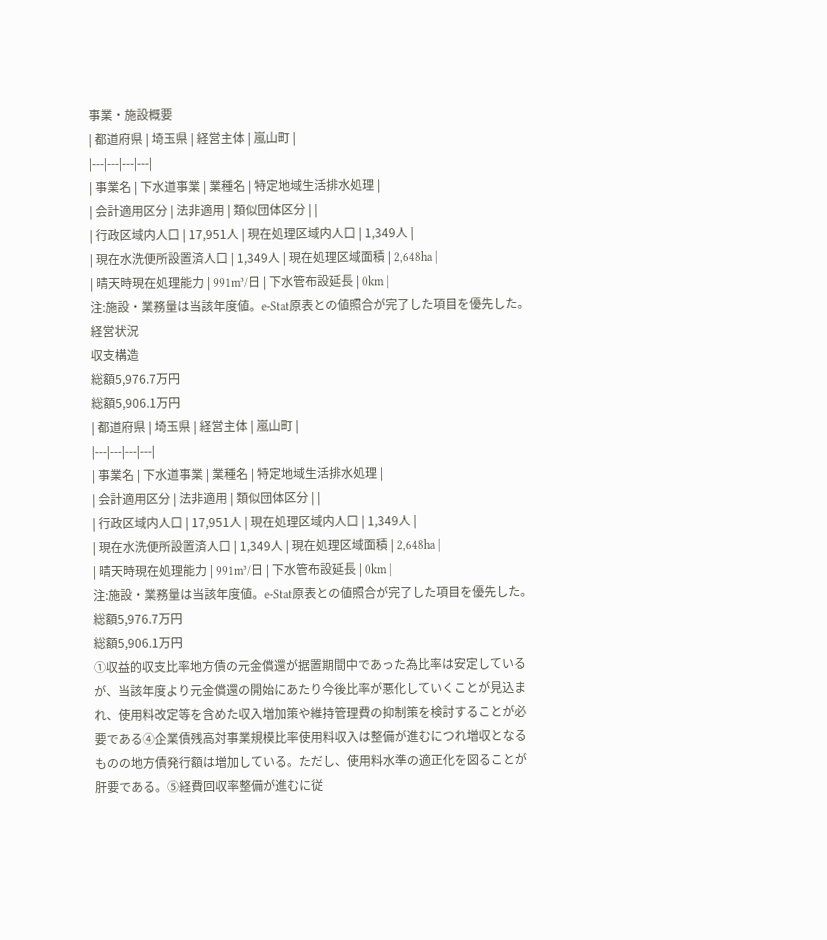事業・施設概要
| 都道府県 | 埼玉県 | 経営主体 | 嵐山町 |
|---|---|---|---|
| 事業名 | 下水道事業 | 業種名 | 特定地域生活排水処理 |
| 会計適用区分 | 法非適用 | 類似団体区分 | |
| 行政区域内人口 | 17,951人 | 現在処理区域内人口 | 1,349人 |
| 現在水洗便所設置済人口 | 1,349人 | 現在処理区域面積 | 2,648ha |
| 晴天時現在処理能力 | 991m³/日 | 下水管布設延長 | 0km |
注:施設・業務量は当該年度値。e-Stat原表との値照合が完了した項目を優先した。
経営状況
収支構造
総額5,976.7万円
総額5,906.1万円
| 都道府県 | 埼玉県 | 経営主体 | 嵐山町 |
|---|---|---|---|
| 事業名 | 下水道事業 | 業種名 | 特定地域生活排水処理 |
| 会計適用区分 | 法非適用 | 類似団体区分 | |
| 行政区域内人口 | 17,951人 | 現在処理区域内人口 | 1,349人 |
| 現在水洗便所設置済人口 | 1,349人 | 現在処理区域面積 | 2,648ha |
| 晴天時現在処理能力 | 991m³/日 | 下水管布設延長 | 0km |
注:施設・業務量は当該年度値。e-Stat原表との値照合が完了した項目を優先した。
総額5,976.7万円
総額5,906.1万円
①収益的収支比率地方債の元金償還が据置期間中であった為比率は安定しているが、当該年度より元金償還の開始にあたり今後比率が悪化していくことが見込まれ、使用料改定等を含めた収入増加策や維持管理費の抑制策を検討することが必要である④企業債残高対事業規模比率使用料収入は整備が進むにつれ増収となるものの地方債発行額は増加している。ただし、使用料水準の適正化を図ることが肝要である。⑤経費回収率整備が進むに従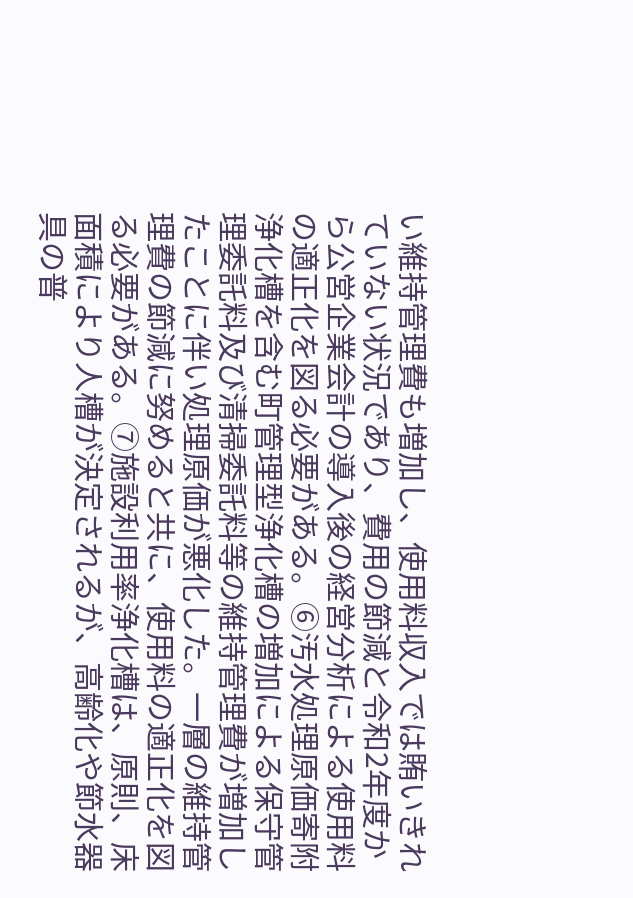い維持管理費も増加し、使用料収入では賄いきれていない状況であり、費用の節減と令和2年度から公営企業会計の導入後の経営分析による使用料の適正化を図る必要がある。⑥汚水処理原価寄附浄化槽を含む町管理型浄化槽の増加による保守管理委託料及び清掃委託料等の維持管理費が増加したことに伴い処理原価が悪化した。一層の維持管理費の節減に努めると共に、使用料の適正化を図る必要がある。⑦施設利用率浄化槽は、原則、床面積により人槽が決定されるが、高齢化や節水器具の普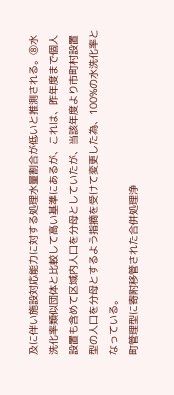及に伴い施設対応能力に対する処理水量割合が低いと推測される。⑧水洗化率類似団体と比較して高い基準にあるが、これは、昨年度まで個人設置も含めて区域内人口を分母としていたが、当該年度より市町村設置型の人口を分母とするよう指摘を受けて変更した為、100%の水洗化率となっている。
町管理型に寄附移管された合併処理浄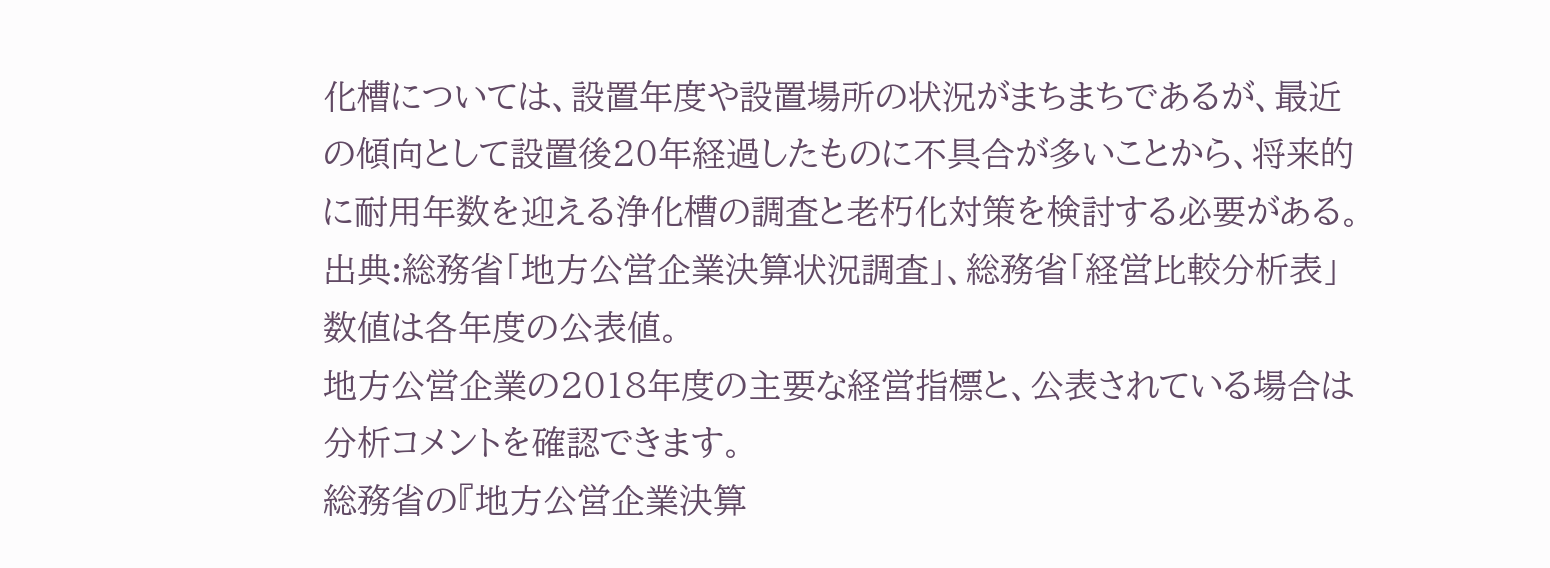化槽については、設置年度や設置場所の状況がまちまちであるが、最近の傾向として設置後20年経過したものに不具合が多いことから、将来的に耐用年数を迎える浄化槽の調査と老朽化対策を検討する必要がある。
出典:総務省「地方公営企業決算状況調査」、総務省「経営比較分析表」数値は各年度の公表値。
地方公営企業の2018年度の主要な経営指標と、公表されている場合は分析コメントを確認できます。
総務省の『地方公営企業決算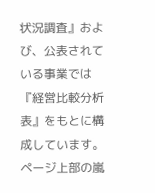状況調査』および、公表されている事業では『経営比較分析表』をもとに構成しています。
ページ上部の嵐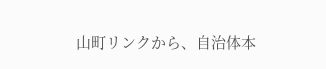山町リンクから、自治体本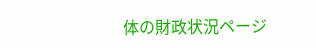体の財政状況ページ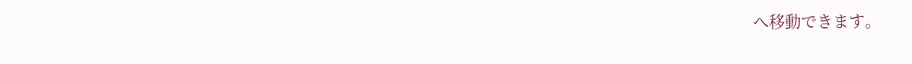へ移動できます。